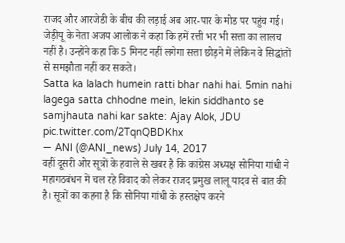राजद और आरजेडी के बीच की लड़ाई अब आर-पार के मोड पर पहुंच गई। जेड़ीयू के नेता अजय आलोक ने कहा कि हमें रत्ती भर भी सत्ता का लालच नहीं है। उन्होंने कहा कि 5 मिनट नहीं लगेगा सत्ता छोड़ने में लेकिन वे सिद्धांतों से समझौता नहीं कर सकते।
Satta ka lalach humein ratti bhar nahi hai. 5min nahi lagega satta chhodne mein, lekin siddhanto se samjhauta nahi kar sakte: Ajay Alok, JDU pic.twitter.com/2TqnQBDKhx
— ANI (@ANI_news) July 14, 2017
वहीं दूसरी ओर सूत्रों के हवाले से खबर है कि कांग्रेस अध्यक्ष सोनिया गांधी ने महागठबंधन में चल रहे विवाद को लेकर राजद प्रमुख लालू यादव से बात की है। सूत्रों का कहना है कि सोनिया गांधी के हस्तक्षेप करने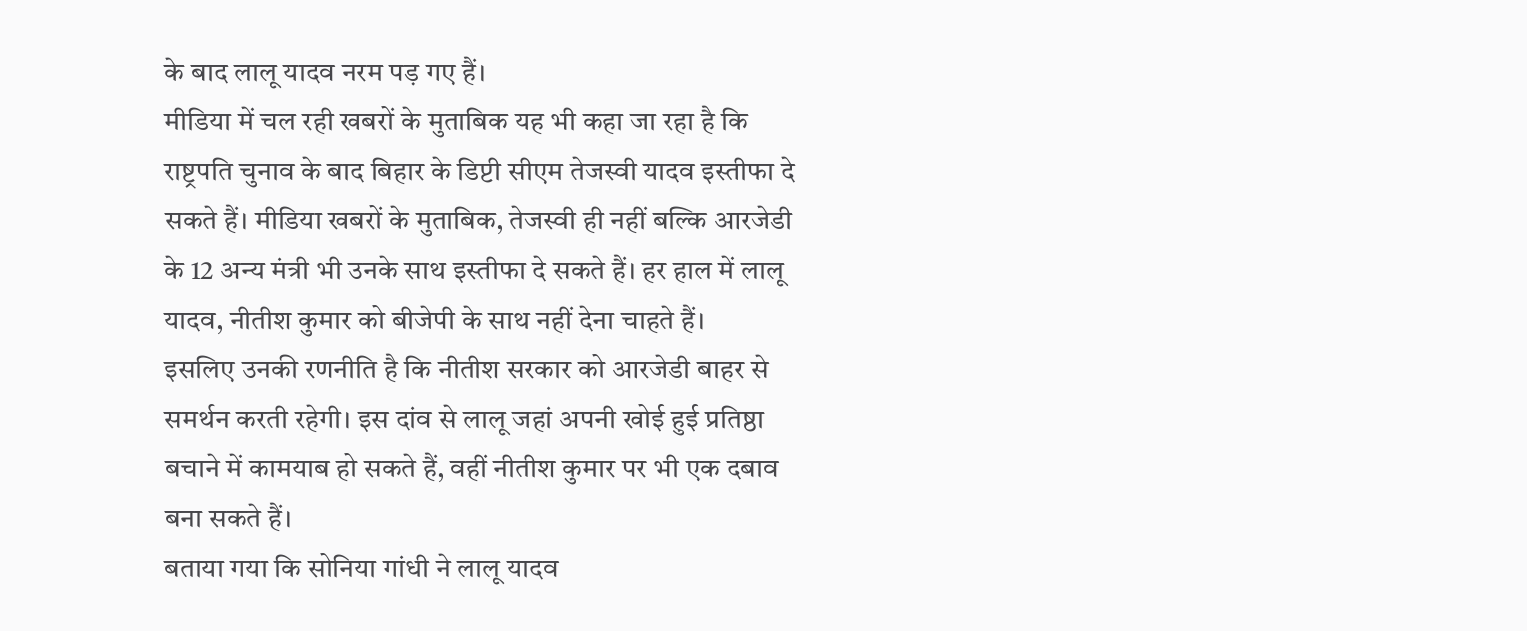के बाद लालू यादव नरम पड़ गए हैं।
मीडिया में चल रही खबरों के मुताबिक यह भी कहा जा रहा है कि राष्ट्रपति चुनाव के बाद बिहार के डिप्टी सीएम तेजस्वी यादव इस्तीफा दे सकते हैं। मीडिया खबरों के मुताबिक, तेजस्वी ही नहीं बल्कि आरजेडी के 12 अन्य मंत्री भी उनके साथ इस्तीफा दे सकते हैं। हर हाल में लालू यादव, नीतीश कुमार को बीजेपी के साथ नहीं देना चाहते हैं।
इसलिए उनकी रणनीति है कि नीतीश सरकार को आरजेडी बाहर से समर्थन करती रहेगी। इस दांव से लालू जहां अपनी खोई हुई प्रतिष्ठा बचाने में कामयाब हो सकते हैं, वहीं नीतीश कुमार पर भी एक दबाव बना सकते हैं।
बताया गया कि सोनिया गांधी ने लालू यादव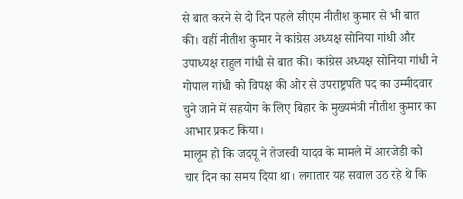से बात करने से दो दिन पहले सीएम नीतीश कुमार से भी बात की। वहीं नीतीश कुमार ने कांग्रेस अध्यक्ष सोनिया गांधी और उपाध्यक्ष राहुल गांधी से बात की। कांग्रेस अध्यक्ष सोनिया गांधी ने गोपाल गांधी को विपक्ष की ओर से उपराष्ट्रपति पद का उम्मीदवार चुने जाने में सहयोग के लिए बिहार के मुख्यमंत्री नीतीश कुमार का आभार प्रकट किया।
मालूम हो कि जदयू ने तेजस्वी यादव के मामले में आरजेडी को चार दिन का समय दिया था। लगातार यह सवाल उठ रहे थे कि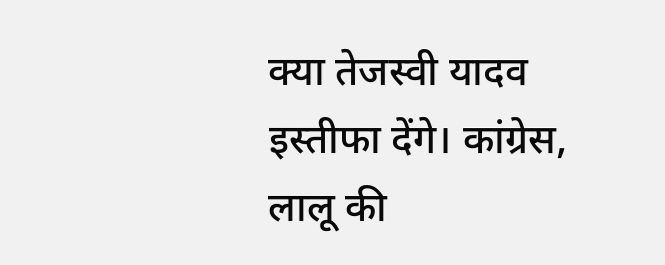क्या तेजस्वी यादव इस्तीफा देंगे। कांग्रेस, लालू की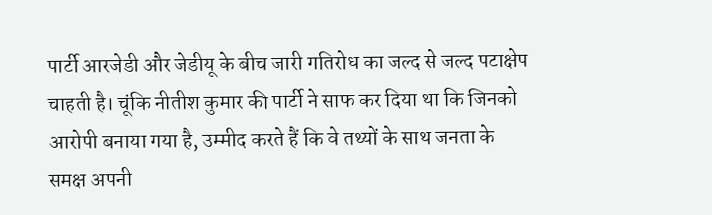पार्टी आरजेडी और जेडीयू के बीच जारी गतिरोध का जल्द से जल्द पटाक्षेप चाहती है। चूंकि नीतीश कुमार की पार्टी ने साफ कर दिया था कि जिनको आरोपी बनाया गया है, उम्मीद करते हैं कि वे तथ्यों के साथ जनता के समक्ष अपनी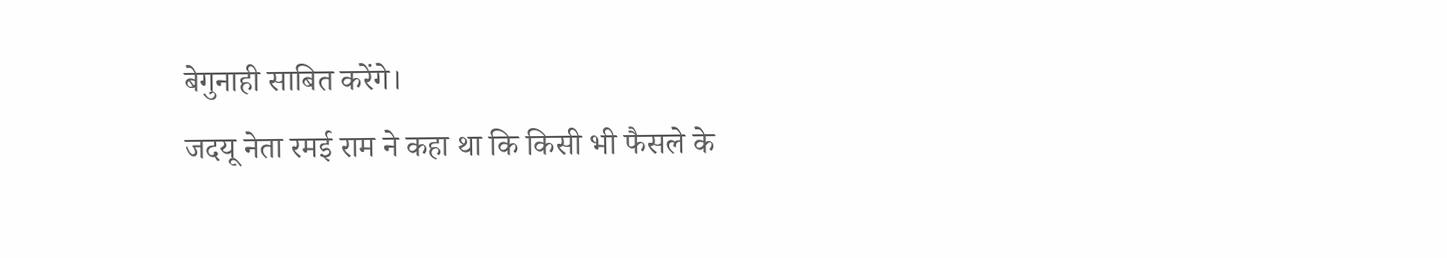बेगुनाही साबित करेंगे।
जदयू नेता रमई राम ने कहा था कि किसी भी फैसले के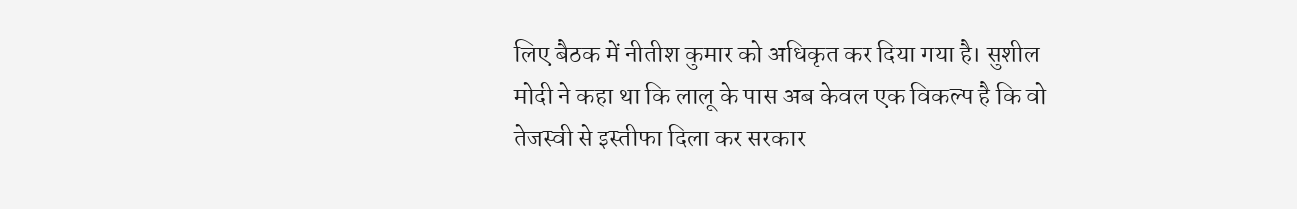लिए बैठक में नीतीश कुमार को अधिकृत कर दिया गया है। सुशील मोदी ने कहा था कि लालू के पास अब केवल एक विकल्प है कि वो तेजस्वी से इस्तीफा दिला कर सरकार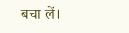बचा लें।